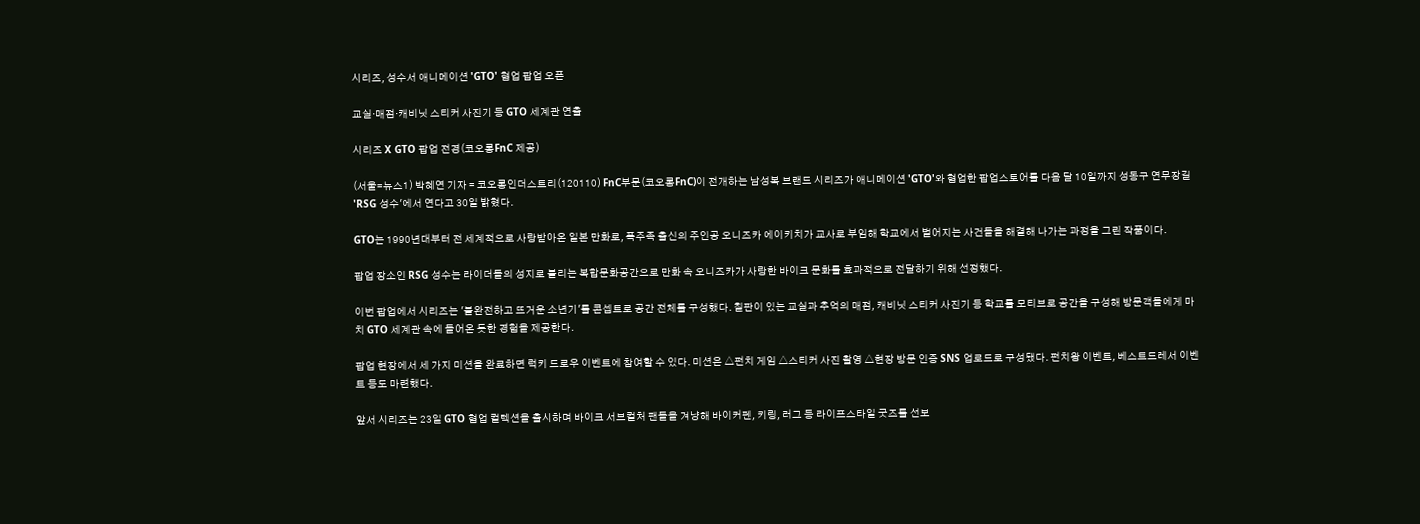시리즈, 성수서 애니메이션 'GTO' 협업 팝업 오픈

교실·매점·캐비닛 스티커 사진기 등 GTO 세계관 연출

시리즈 X GTO 팝업 전경(코오롱FnC 제공)

(서울=뉴스1) 박혜연 기자 = 코오롱인더스트리(120110) FnC부문(코오롱FnC)이 전개하는 남성복 브랜드 시리즈가 애니메이션 'GTO'와 협업한 팝업스토어를 다음 달 10일까지 성동구 연무장길 'RSG 성수'에서 연다고 30일 밝혔다.

GTO는 1990년대부터 전 세계적으로 사랑받아온 일본 만화로, 폭주족 출신의 주인공 오니즈카 에이키치가 교사로 부임해 학교에서 벌어지는 사건들을 해결해 나가는 과정을 그린 작품이다.

팝업 장소인 RSG 성수는 라이더들의 성지로 불리는 복합문화공간으로 만화 속 오니즈카가 사랑한 바이크 문화를 효과적으로 전달하기 위해 선정했다.

이번 팝업에서 시리즈는 '불완전하고 뜨거운 소년기'를 콘셉트로 공간 전체를 구성했다. 칠판이 있는 교실과 추억의 매점, 캐비닛 스티커 사진기 등 학교를 모티브로 공간을 구성해 방문객들에게 마치 GTO 세계관 속에 들어온 듯한 경험을 제공한다.

팝업 현장에서 세 가지 미션을 완료하면 럭키 드로우 이벤트에 참여할 수 있다. 미션은 △펀치 게임 △스티커 사진 촬영 △현장 방문 인증 SNS 업로드로 구성됐다. 펀치왕 이벤트, 베스트드레서 이벤트 등도 마련했다.

앞서 시리즈는 23일 GTO 협업 컬렉션을 출시하며 바이크 서브컬처 팬들을 겨냥해 바이커펜, 키링, 러그 등 라이프스타일 굿즈를 선보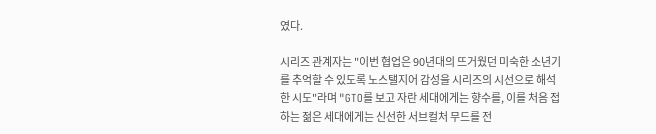였다.

시리즈 관계자는 "이번 협업은 90년대의 뜨거웠던 미숙한 소년기를 추억할 수 있도록 노스탤지어 감성을 시리즈의 시선으로 해석한 시도"라며 "GTO를 보고 자란 세대에게는 향수를, 이를 처음 접하는 젊은 세대에게는 신선한 서브컬처 무드를 전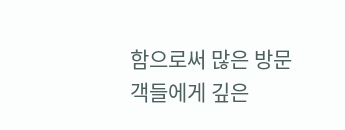함으로써 많은 방문객들에게 깊은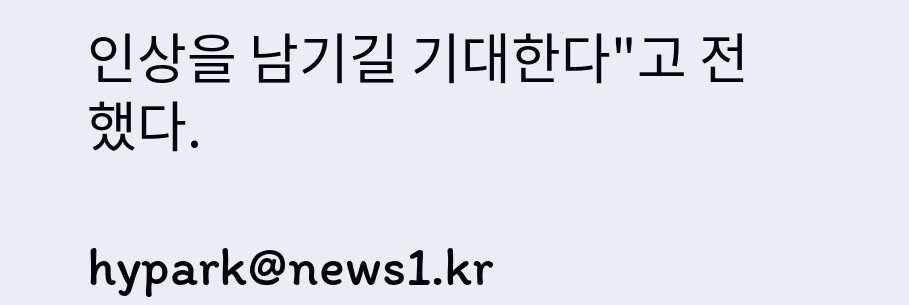인상을 남기길 기대한다"고 전했다.

hypark@news1.kr